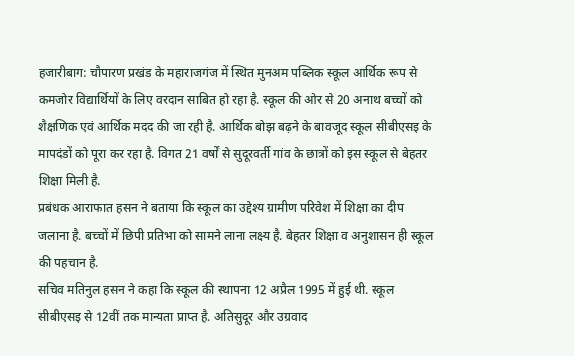हजारीबाग: चौपारण प्रखंड के महाराजगंज में स्थित मुनअम पब्लिक स्कूल आर्थिक रूप से कमजोर विद्यार्थियों के लिए वरदान साबित हो रहा है. स्कूल की ओर से 20 अनाथ बच्चों को शैक्षणिक एवं आर्थिक मदद की जा रही है. आर्थिक बोझ बढ़ने के बावजूद स्कूल सीबीएसइ के मापदंडों को पूरा कर रहा है. विगत 21 वर्षों से सुदूरवर्ती गांव के छात्रों को इस स्कूल से बेहतर शिक्षा मिली है.
प्रबंधक आराफात हसन ने बताया कि स्कूल का उद्देश्य ग्रामीण परिवेश में शिक्षा का दीप जलाना है. बच्चों में छिपी प्रतिभा को सामने लाना लक्ष्य है. बेहतर शिक्षा व अनुशासन ही स्कूल की पहचान है.
सचिव मतिनुल हसन ने कहा कि स्कूल की स्थापना 12 अप्रैल 1995 में हुई थी. स्कूल सीबीएसइ से 12वीं तक मान्यता प्राप्त है. अतिसुदूर और उग्रवाद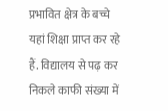प्रभावित क्षेत्र के बच्चे यहां शिक्षा प्राप्त कर रहे हैं. विद्यालय से पढ़ कर निकले काफी संख्या में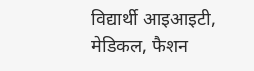विद्यार्थी आइआइटी, मेडिकल, फैशन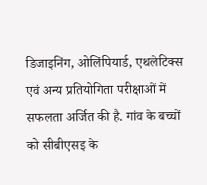डिजाइनिंग, ओलिंपियार्ड, एथलेटिक्स एवं अन्य प्रतियोगिता परीक्षाओं में सफलता अर्जित की है. गांव के बच्चों को सीबीएसइ के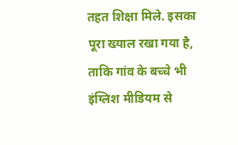तहत शिक्षा मिले. इसका पूरा ख्याल रखा गया है, ताकि गांव के बच्चे भी इंग्लिश मीडियम से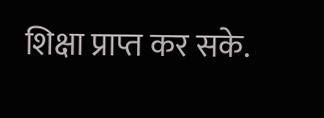शिक्षा प्राप्त कर सके.